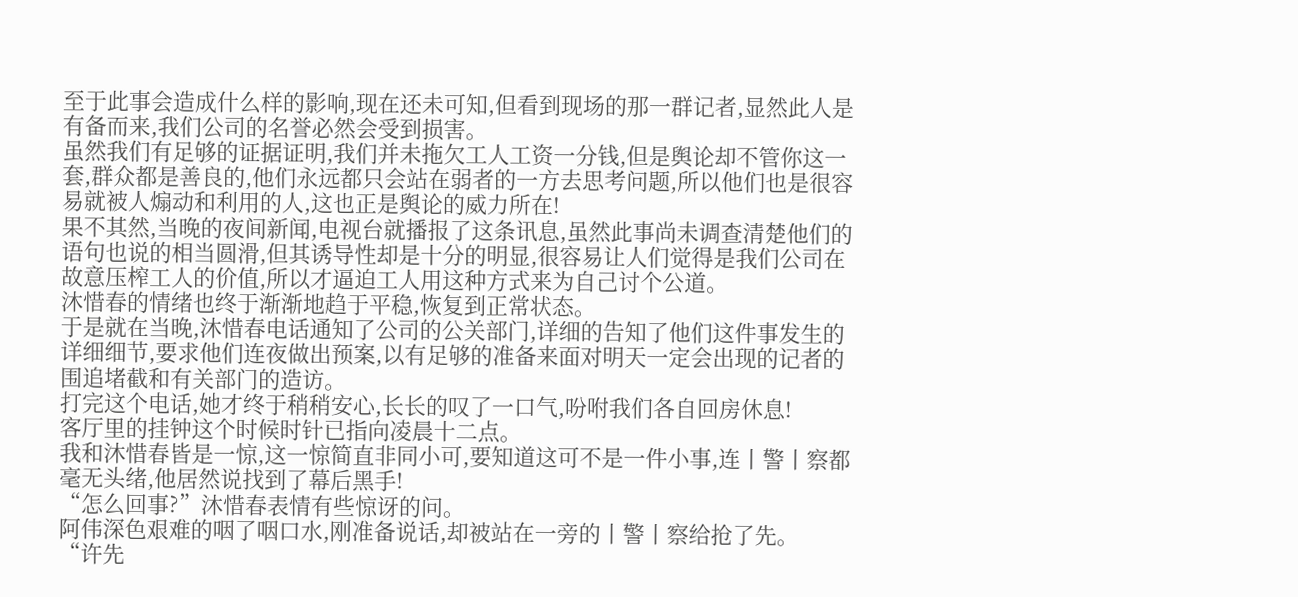至于此事会造成什么样的影响,现在还未可知,但看到现场的那一群记者,显然此人是有备而来,我们公司的名誉必然会受到损害。
虽然我们有足够的证据证明,我们并未拖欠工人工资一分钱,但是舆论却不管你这一套,群众都是善良的,他们永远都只会站在弱者的一方去思考问题,所以他们也是很容易就被人煽动和利用的人,这也正是舆论的威力所在!
果不其然,当晚的夜间新闻,电视台就播报了这条讯息,虽然此事尚未调查清楚他们的语句也说的相当圆滑,但其诱导性却是十分的明显,很容易让人们觉得是我们公司在故意压榨工人的价值,所以才逼迫工人用这种方式来为自己讨个公道。
沐惜春的情绪也终于渐渐地趋于平稳,恢复到正常状态。
于是就在当晚,沐惜春电话通知了公司的公关部门,详细的告知了他们这件事发生的详细细节,要求他们连夜做出预案,以有足够的准备来面对明天一定会出现的记者的围追堵截和有关部门的造访。
打完这个电话,她才终于稍稍安心,长长的叹了一口气,吩咐我们各自回房休息!
客厅里的挂钟这个时候时针已指向凌晨十二点。
我和沐惜春皆是一惊,这一惊简直非同小可,要知道这可不是一件小事,连丨警丨察都毫无头绪,他居然说找到了幕后黑手!
“怎么回事?”沐惜春表情有些惊讶的问。
阿伟深色艰难的咽了咽口水,刚准备说话,却被站在一旁的丨警丨察给抢了先。
“许先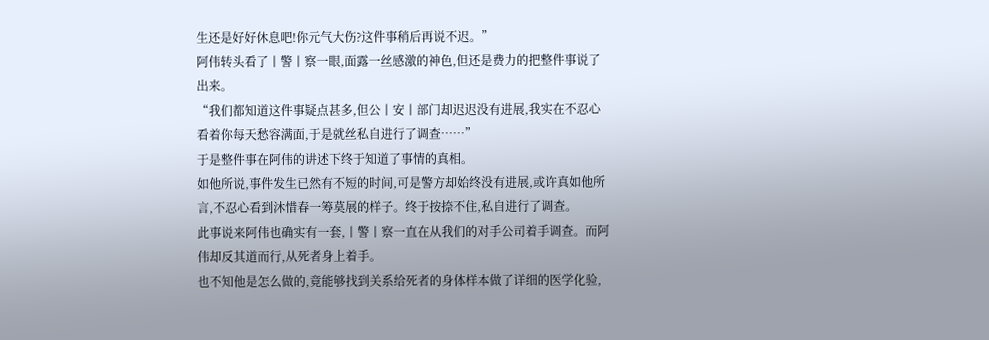生还是好好休息吧!你元气大伤?这件事稍后再说不迟。”
阿伟转头看了丨警丨察一眼,面露一丝感激的神色,但还是费力的把整件事说了出来。
“我们都知道这件事疑点甚多,但公丨安丨部门却迟迟没有进展,我实在不忍心看着你每天愁容满面,于是就丝私自进行了调查……”
于是整件事在阿伟的讲述下终于知道了事情的真相。
如他所说,事件发生已然有不短的时间,可是警方却始终没有进展,或许真如他所言,不忍心看到沐惜春一筹莫展的样子。终于按捺不住,私自进行了调查。
此事说来阿伟也确实有一套,丨警丨察一直在从我们的对手公司着手调查。而阿伟却反其道而行,从死者身上着手。
也不知他是怎么做的,竟能够找到关系给死者的身体样本做了详细的医学化验,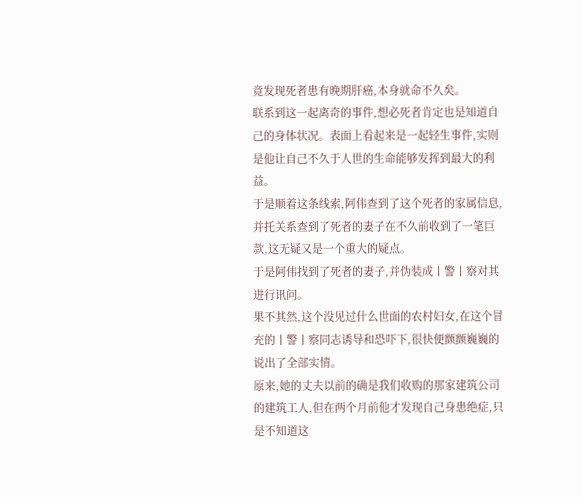竟发现死者患有晚期肝癌,本身就命不久矣。
联系到这一起离奇的事件,想必死者肯定也是知道自己的身体状况。表面上看起来是一起轻生事件,实则是他让自己不久于人世的生命能够发挥到最大的利益。
于是顺着这条线索,阿伟查到了这个死者的家属信息,并托关系查到了死者的妻子在不久前收到了一笔巨款,这无疑又是一个重大的疑点。
于是阿伟找到了死者的妻子,并伪装成丨警丨察对其进行讯问。
果不其然,这个没见过什么世面的农村妇女,在这个冒充的丨警丨察同志诱导和恐吓下,很快便颤颤巍巍的说出了全部实情。
原来,她的丈夫以前的确是我们收购的那家建筑公司的建筑工人,但在两个月前他才发现自己身患绝症,只是不知道这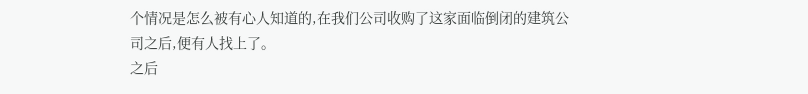个情况是怎么被有心人知道的,在我们公司收购了这家面临倒闭的建筑公司之后,便有人找上了。
之后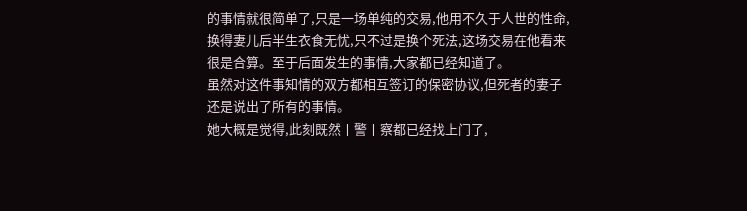的事情就很简单了,只是一场单纯的交易,他用不久于人世的性命,换得妻儿后半生衣食无忧,只不过是换个死法,这场交易在他看来很是合算。至于后面发生的事情,大家都已经知道了。
虽然对这件事知情的双方都相互签订的保密协议,但死者的妻子还是说出了所有的事情。
她大概是觉得,此刻既然丨警丨察都已经找上门了,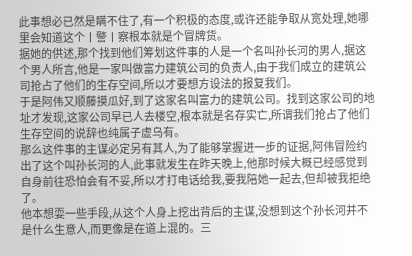此事想必已然是瞒不住了,有一个积极的态度,或许还能争取从宽处理,她哪里会知道这个丨警丨察根本就是个冒牌货。
据她的供述,那个找到他们筹划这件事的人是一个名叫孙长河的男人,据这个男人所言,他是一家叫做富力建筑公司的负责人,由于我们成立的建筑公司抢占了他们的生存空间,所以才要想方设法的报复我们。
于是阿伟又顺藤摸瓜好,到了这家名叫富力的建筑公司。找到这家公司的地址才发现,这家公司早已人去楼空,根本就是名存实亡,所谓我们抢占了他们生存空间的说辞也纯属子虚乌有。
那么这件事的主谋必定另有其人,为了能够掌握进一步的证据,阿伟冒险约出了这个叫孙长河的人,此事就发生在昨天晚上,他那时候大概已经感觉到自身前往恐怕会有不妥,所以才打电话给我,要我陪她一起去,但却被我拒绝了。
他本想耍一些手段,从这个人身上挖出背后的主谋,没想到这个孙长河并不是什么生意人,而更像是在道上混的。三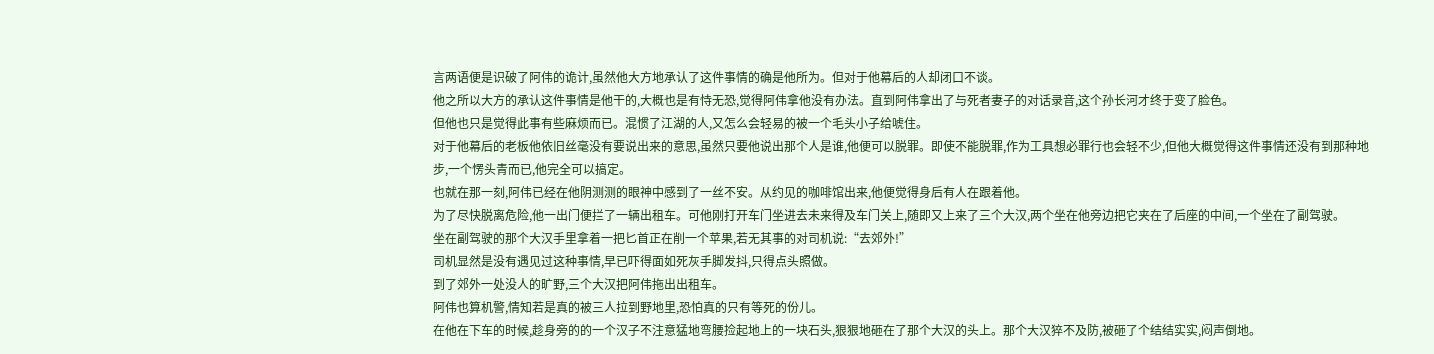言两语便是识破了阿伟的诡计,虽然他大方地承认了这件事情的确是他所为。但对于他幕后的人却闭口不谈。
他之所以大方的承认这件事情是他干的,大概也是有恃无恐,觉得阿伟拿他没有办法。直到阿伟拿出了与死者妻子的对话录音,这个孙长河才终于变了脸色。
但他也只是觉得此事有些麻烦而已。混惯了江湖的人,又怎么会轻易的被一个毛头小子给唬住。
对于他幕后的老板他依旧丝毫没有要说出来的意思,虽然只要他说出那个人是谁,他便可以脱罪。即使不能脱罪,作为工具想必罪行也会轻不少,但他大概觉得这件事情还没有到那种地步,一个愣头青而已,他完全可以搞定。
也就在那一刻,阿伟已经在他阴测测的眼神中感到了一丝不安。从约见的咖啡馆出来,他便觉得身后有人在跟着他。
为了尽快脱离危险,他一出门便拦了一辆出租车。可他刚打开车门坐进去未来得及车门关上,随即又上来了三个大汉,两个坐在他旁边把它夹在了后座的中间,一个坐在了副驾驶。
坐在副驾驶的那个大汉手里拿着一把匕首正在削一个苹果,若无其事的对司机说:“去郊外!”
司机显然是没有遇见过这种事情,早已吓得面如死灰手脚发抖,只得点头照做。
到了郊外一处没人的旷野,三个大汉把阿伟拖出出租车。
阿伟也算机警,情知若是真的被三人拉到野地里,恐怕真的只有等死的份儿。
在他在下车的时候,趁身旁的的一个汉子不注意猛地弯腰捡起地上的一块石头,狠狠地砸在了那个大汉的头上。那个大汉猝不及防,被砸了个结结实实,闷声倒地。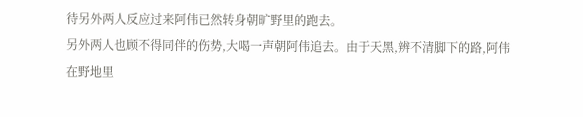待另外两人反应过来阿伟已然转身朝旷野里的跑去。
另外两人也顾不得同伴的伤势,大喝一声朝阿伟追去。由于天黑,辨不清脚下的路,阿伟在野地里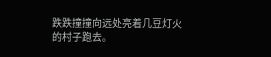跌跌撞撞向远处亮着几豆灯火的村子跑去。